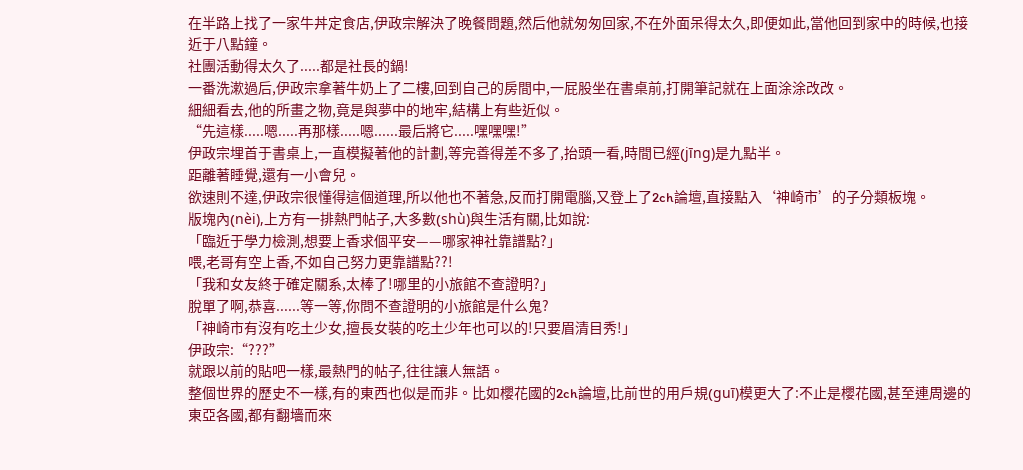在半路上找了一家牛丼定食店,伊政宗解決了晚餐問題,然后他就匆匆回家,不在外面呆得太久,即便如此,當他回到家中的時候,也接近于八點鐘。
社團活動得太久了.....都是社長的鍋!
一番洗漱過后,伊政宗拿著牛奶上了二樓,回到自己的房間中,一屁股坐在書桌前,打開筆記就在上面涂涂改改。
細細看去,他的所畫之物,竟是與夢中的地牢,結構上有些近似。
“先這樣.....嗯.....再那樣.....嗯......最后將它.....嘿嘿嘿!”
伊政宗埋首于書桌上,一直模擬著他的計劃,等完善得差不多了,抬頭一看,時間已經(jīng)是九點半。
距離著睡覺,還有一小會兒。
欲速則不達,伊政宗很懂得這個道理,所以他也不著急,反而打開電腦,又登上了2ch論壇,直接點入‘神崎市’的子分類板塊。
版塊內(nèi),上方有一排熱門帖子,大多數(shù)與生活有關,比如說:
「臨近于學力檢測,想要上香求個平安——哪家神社靠譜點?」
喂,老哥有空上香,不如自己努力更靠譜點??!
「我和女友終于確定關系,太棒了!哪里的小旅館不查證明?」
脫單了啊,恭喜......等一等,你問不查證明的小旅館是什么鬼?
「神崎市有沒有吃土少女,擅長女裝的吃土少年也可以的!只要眉清目秀!」
伊政宗:“???”
就跟以前的貼吧一樣,最熱門的帖子,往往讓人無語。
整個世界的歷史不一樣,有的東西也似是而非。比如櫻花國的2ch論壇,比前世的用戶規(guī)模更大了:不止是櫻花國,甚至連周邊的東亞各國,都有翻墻而來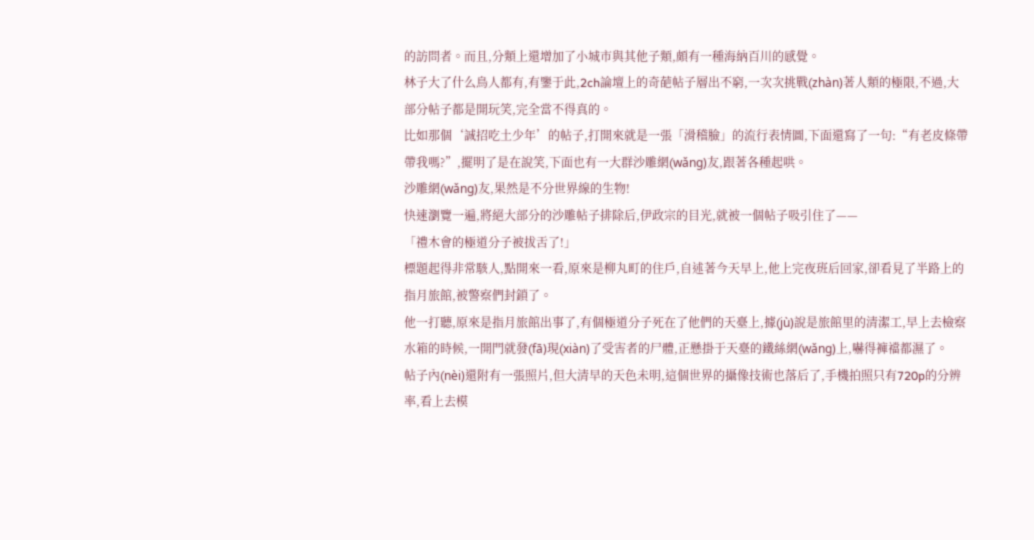的訪問者。而且,分類上還增加了小城市與其他子類,頗有一種海納百川的感覺。
林子大了什么鳥人都有,有鑒于此,2ch論壇上的奇葩帖子層出不窮,一次次挑戰(zhàn)著人類的極限,不過,大部分帖子都是開玩笑,完全當不得真的。
比如那個‘誠招吃土少年’的帖子,打開來就是一張「滑稽臉」的流行表情圖,下面還寫了一句:“有老皮條帶帶我嗎?”,擺明了是在說笑,下面也有一大群沙雕網(wǎng)友,跟著各種起哄。
沙雕網(wǎng)友,果然是不分世界線的生物!
快速瀏覽一遍,將絕大部分的沙雕帖子排除后,伊政宗的目光,就被一個帖子吸引住了——
「禮木會的極道分子被拔舌了!」
標題起得非常駭人,點開來一看,原來是柳丸町的住戶,自述著今天早上,他上完夜班后回家,卻看見了半路上的指月旅館,被警察們封鎖了。
他一打聽,原來是指月旅館出事了,有個極道分子死在了他們的天臺上,據(jù)說是旅館里的清潔工,早上去檢察水箱的時候,一開門就發(fā)現(xiàn)了受害者的尸體,正懸掛于天臺的鐵絲網(wǎng)上,嚇得褲襠都濕了。
帖子內(nèi)還附有一張照片,但大清早的天色未明,這個世界的攝像技術也落后了,手機拍照只有720p的分辨率,看上去模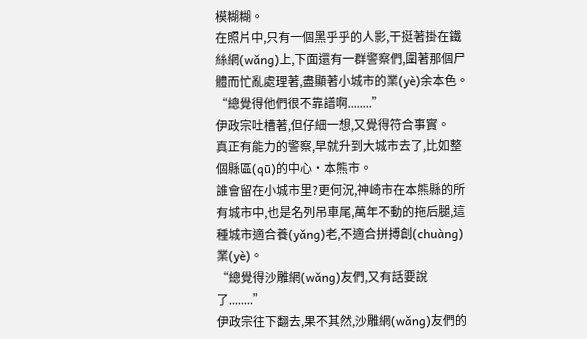模糊糊。
在照片中,只有一個黑乎乎的人影,干挺著掛在鐵絲網(wǎng)上,下面還有一群警察們,圍著那個尸體而忙亂處理著,盡顯著小城市的業(yè)余本色。
“總覺得他們很不靠譜啊........”
伊政宗吐槽著,但仔細一想,又覺得符合事實。
真正有能力的警察,早就升到大城市去了,比如整個縣區(qū)的中心·本熊市。
誰會留在小城市里?更何況,神崎市在本熊縣的所有城市中,也是名列吊車尾,萬年不動的拖后腿,這種城市適合養(yǎng)老,不適合拼搏創(chuàng)業(yè)。
“總覺得沙雕網(wǎng)友們,又有話要說了........”
伊政宗往下翻去,果不其然,沙雕網(wǎng)友們的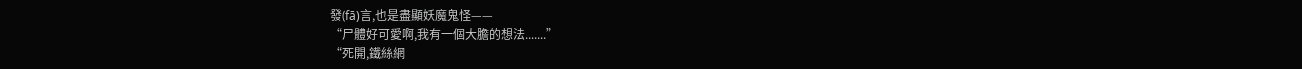發(fā)言,也是盡顯妖魔鬼怪——
“尸體好可愛啊,我有一個大膽的想法.......”
“死開,鐵絲網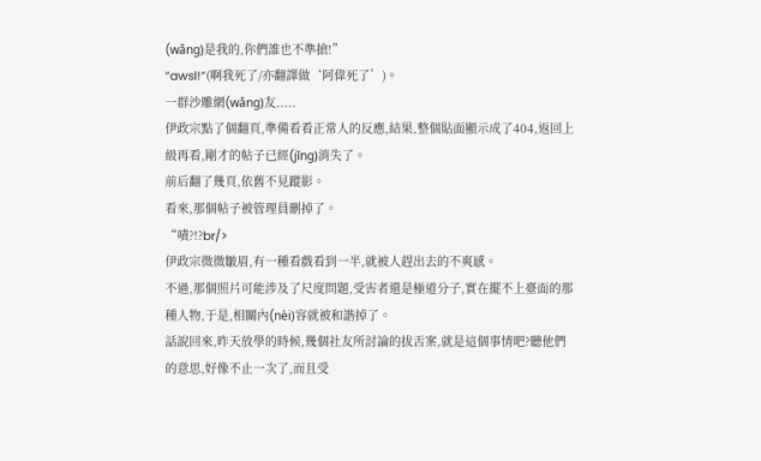(wǎng)是我的,你們誰也不準搶!”
“awsl!”(啊我死了/亦翻譯做‘阿偉死了’)。
一群沙雕網(wǎng)友.....
伊政宗點了個翻頁,準備看看正常人的反應,結果,整個貼面顯示成了404,返回上級再看,剛才的帖子已經(jīng)消失了。
前后翻了幾頁,依舊不見蹤影。
看來,那個帖子被管理員刪掉了。
“嘖?!?br/>
伊政宗微微皺眉,有一種看戲看到一半,就被人趕出去的不爽感。
不過,那個照片可能涉及了尺度問題,受害者還是極道分子,實在擺不上臺面的那種人物,于是,相關內(nèi)容就被和諧掉了。
話說回來,昨天放學的時候,幾個社友所討論的拔舌案,就是這個事情吧?聽他們的意思,好像不止一次了,而且受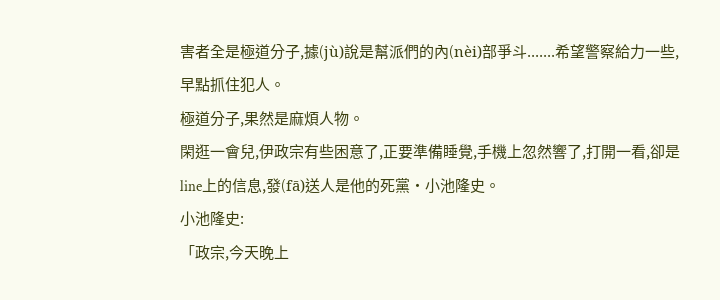害者全是極道分子,據(jù)說是幫派們的內(nèi)部爭斗.......希望警察給力一些,早點抓住犯人。
極道分子,果然是麻煩人物。
閑逛一會兒,伊政宗有些困意了,正要準備睡覺,手機上忽然響了,打開一看,卻是line上的信息,發(fā)送人是他的死黨·小池隆史。
小池隆史:
「政宗,今天晚上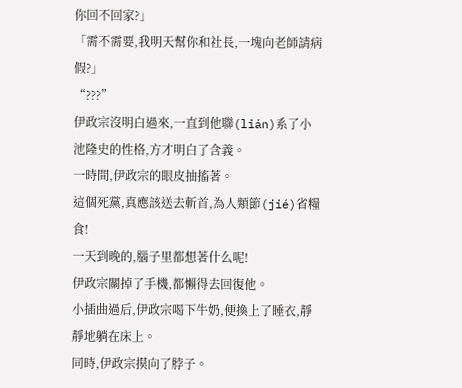你回不回家?」
「需不需要,我明天幫你和社長,一塊向老師請病假?」
“???”
伊政宗沒明白過來,一直到他聯(lián)系了小池隆史的性格,方才明白了含義。
一時間,伊政宗的眼皮抽搐著。
這個死黨,真應該送去斬首,為人類節(jié)省糧食!
一天到晚的,腦子里都想著什么呢!
伊政宗關掉了手機,都懶得去回復他。
小插曲過后,伊政宗喝下牛奶,便換上了睡衣,靜靜地躺在床上。
同時,伊政宗摸向了脖子。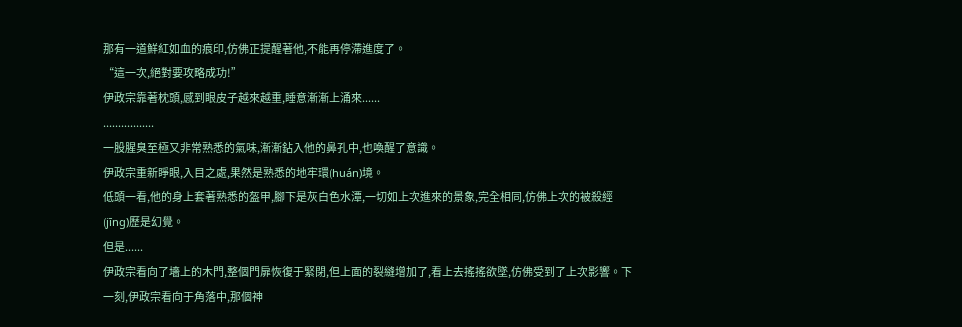那有一道鮮紅如血的痕印,仿佛正提醒著他,不能再停滯進度了。
“這一次,絕對要攻略成功!”
伊政宗靠著枕頭,感到眼皮子越來越重,睡意漸漸上涌來......
.................
一股腥臭至極又非常熟悉的氣味,漸漸鉆入他的鼻孔中,也喚醒了意識。
伊政宗重新睜眼,入目之處,果然是熟悉的地牢環(huán)境。
低頭一看,他的身上套著熟悉的盔甲,腳下是灰白色水潭,一切如上次進來的景象,完全相同,仿佛上次的被殺經(jīng)歷是幻覺。
但是......
伊政宗看向了墻上的木門,整個門扉恢復于緊閉,但上面的裂縫增加了,看上去搖搖欲墜,仿佛受到了上次影響。下一刻,伊政宗看向于角落中,那個神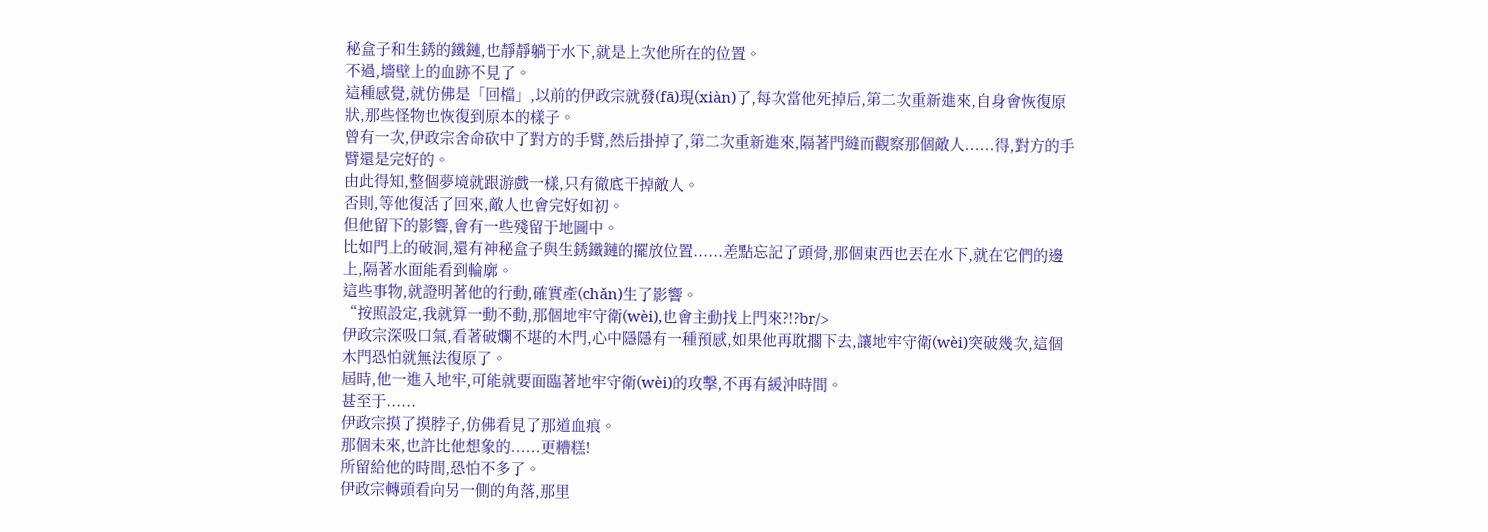秘盒子和生銹的鐵鏈,也靜靜躺于水下,就是上次他所在的位置。
不過,墻壁上的血跡不見了。
這種感覺,就仿佛是「回檔」,以前的伊政宗就發(fā)現(xiàn)了,每次當他死掉后,第二次重新進來,自身會恢復原狀,那些怪物也恢復到原本的樣子。
曾有一次,伊政宗舍命砍中了對方的手臂,然后掛掉了,第二次重新進來,隔著門縫而觀察那個敵人......得,對方的手臂還是完好的。
由此得知,整個夢境就跟游戲一樣,只有徹底干掉敵人。
否則,等他復活了回來,敵人也會完好如初。
但他留下的影響,會有一些殘留于地圖中。
比如門上的破洞,還有神秘盒子與生銹鐵鏈的擺放位置......差點忘記了頭骨,那個東西也丟在水下,就在它們的邊上,隔著水面能看到輪廓。
這些事物,就證明著他的行動,確實產(chǎn)生了影響。
“按照設定,我就算一動不動,那個地牢守衛(wèi),也會主動找上門來?!?br/>
伊政宗深吸口氣,看著破爛不堪的木門,心中隱隱有一種預感,如果他再耽擱下去,讓地牢守衛(wèi)突破幾次,這個木門恐怕就無法復原了。
屆時,他一進入地牢,可能就要面臨著地牢守衛(wèi)的攻擊,不再有緩沖時間。
甚至于......
伊政宗摸了摸脖子,仿佛看見了那道血痕。
那個未來,也許比他想象的......更糟糕!
所留給他的時間,恐怕不多了。
伊政宗轉頭看向另一側的角落,那里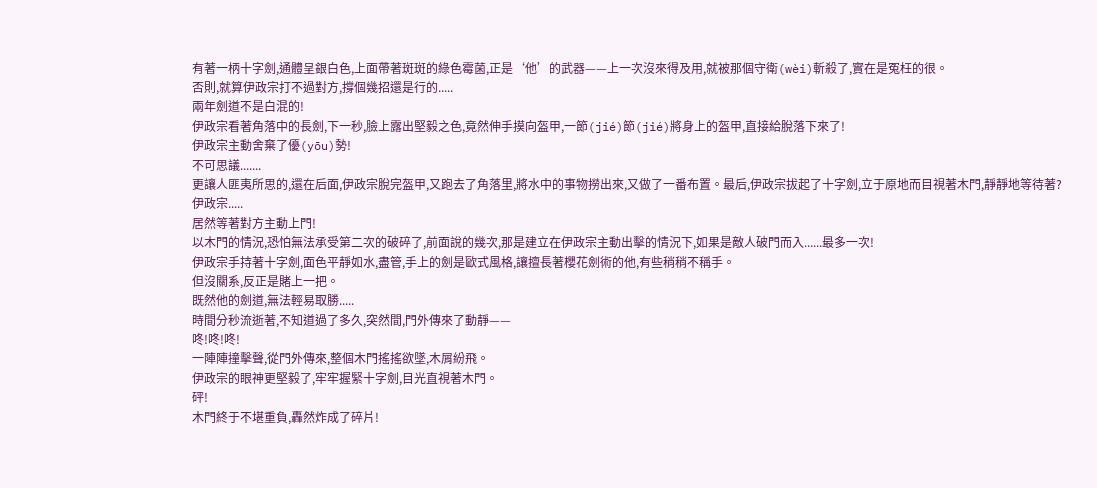有著一柄十字劍,通體呈銀白色,上面帶著斑斑的綠色霉菌,正是‘他’的武器——上一次沒來得及用,就被那個守衛(wèi)斬殺了,實在是冤枉的很。
否則,就算伊政宗打不過對方,撐個幾招還是行的.....
兩年劍道不是白混的!
伊政宗看著角落中的長劍,下一秒,臉上露出堅毅之色,竟然伸手摸向盔甲,一節(jié)節(jié)將身上的盔甲,直接給脫落下來了!
伊政宗主動舍棄了優(yōu)勢!
不可思議.......
更讓人匪夷所思的,還在后面,伊政宗脫完盔甲,又跑去了角落里,將水中的事物撈出來,又做了一番布置。最后,伊政宗拔起了十字劍,立于原地而目視著木門,靜靜地等待著?
伊政宗.....
居然等著對方主動上門!
以木門的情況,恐怕無法承受第二次的破碎了,前面說的幾次,那是建立在伊政宗主動出擊的情況下,如果是敵人破門而入......最多一次!
伊政宗手持著十字劍,面色平靜如水,盡管,手上的劍是歐式風格,讓擅長著櫻花劍術的他,有些稍稍不稱手。
但沒關系,反正是賭上一把。
既然他的劍道,無法輕易取勝.....
時間分秒流逝著,不知道過了多久,突然間,門外傳來了動靜——
咚!咚!咚!
一陣陣撞擊聲,從門外傳來,整個木門搖搖欲墜,木屑紛飛。
伊政宗的眼神更堅毅了,牢牢握緊十字劍,目光直視著木門。
砰!
木門終于不堪重負,轟然炸成了碎片!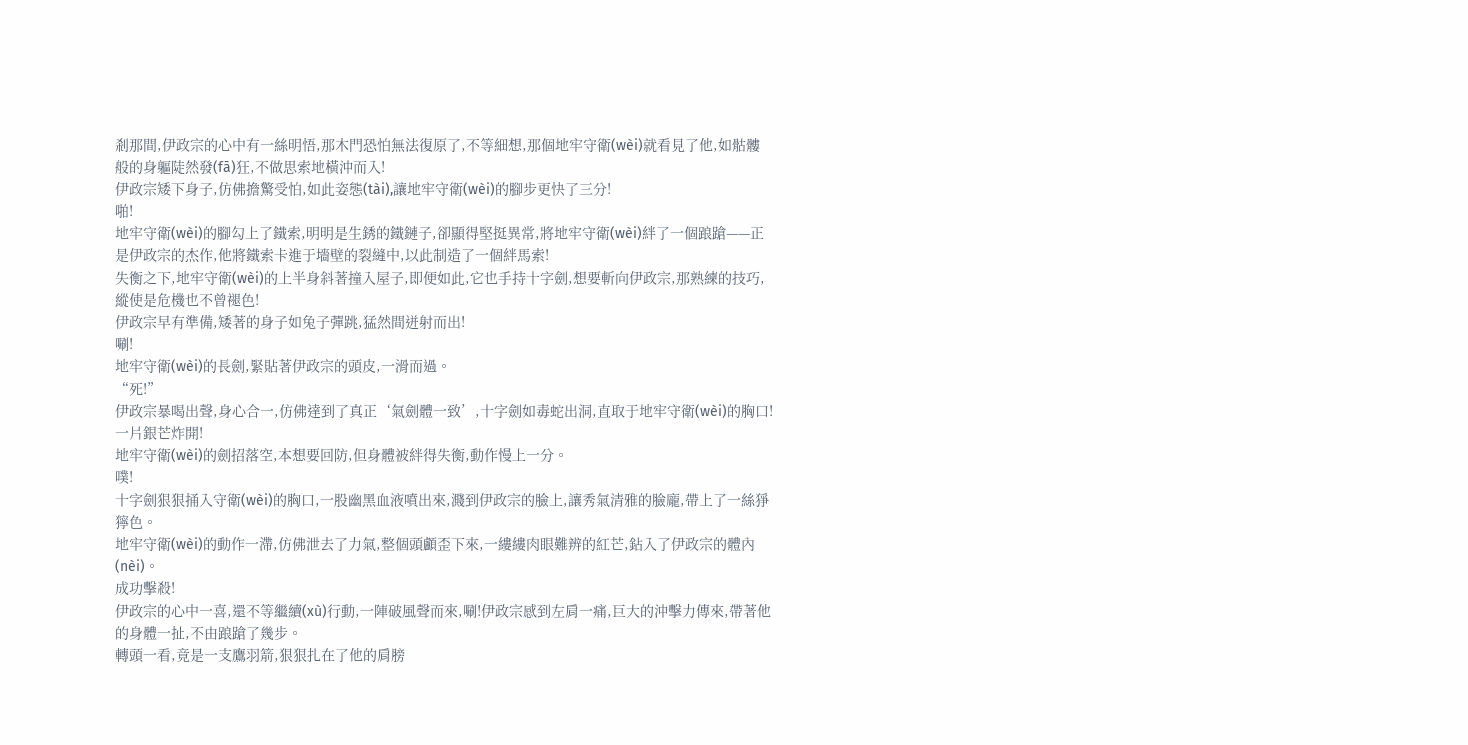剎那間,伊政宗的心中有一絲明悟,那木門恐怕無法復原了,不等細想,那個地牢守衛(wèi)就看見了他,如骷髏般的身軀陡然發(fā)狂,不做思索地橫沖而入!
伊政宗矮下身子,仿佛擔驚受怕,如此姿態(tài),讓地牢守衛(wèi)的腳步更快了三分!
啪!
地牢守衛(wèi)的腳勾上了鐵索,明明是生銹的鐵鏈子,卻顯得堅挺異常,將地牢守衛(wèi)絆了一個踉蹌——正是伊政宗的杰作,他將鐵索卡進于墻壁的裂縫中,以此制造了一個絆馬索!
失衡之下,地牢守衛(wèi)的上半身斜著撞入屋子,即便如此,它也手持十字劍,想要斬向伊政宗,那熟練的技巧,縱使是危機也不曾褪色!
伊政宗早有準備,矮著的身子如兔子彈跳,猛然間迸射而出!
唰!
地牢守衛(wèi)的長劍,緊貼著伊政宗的頭皮,一滑而過。
“死!”
伊政宗暴喝出聲,身心合一,仿佛達到了真正‘氣劍體一致’,十字劍如毒蛇出洞,直取于地牢守衛(wèi)的胸口!
一片銀芒炸開!
地牢守衛(wèi)的劍招落空,本想要回防,但身體被絆得失衡,動作慢上一分。
噗!
十字劍狠狠捅入守衛(wèi)的胸口,一股幽黑血液噴出來,濺到伊政宗的臉上,讓秀氣清雅的臉龐,帶上了一絲猙獰色。
地牢守衛(wèi)的動作一滯,仿佛泄去了力氣,整個頭顱歪下來,一縷縷肉眼難辨的紅芒,鉆入了伊政宗的體內(nèi)。
成功擊殺!
伊政宗的心中一喜,還不等繼續(xù)行動,一陣破風聲而來,唰!伊政宗感到左肩一痛,巨大的沖擊力傳來,帶著他的身體一扯,不由踉蹌了幾步。
轉頭一看,竟是一支鷹羽箭,狠狠扎在了他的肩膀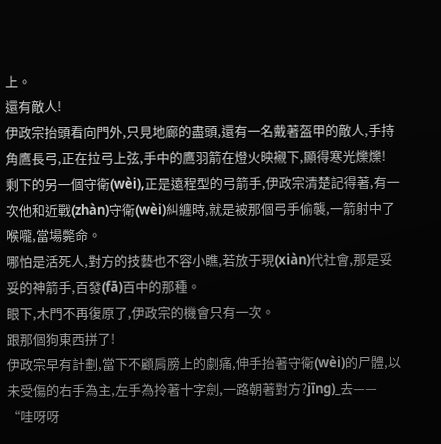上。
還有敵人!
伊政宗抬頭看向門外,只見地廊的盡頭,還有一名戴著盔甲的敵人,手持角鷹長弓,正在拉弓上弦,手中的鷹羽箭在燈火映襯下,顯得寒光爍爍!
剩下的另一個守衛(wèi),正是遠程型的弓箭手,伊政宗清楚記得著,有一次他和近戰(zhàn)守衛(wèi)糾纏時,就是被那個弓手偷襲,一箭射中了喉嚨,當場斃命。
哪怕是活死人,對方的技藝也不容小瞧,若放于現(xiàn)代社會,那是妥妥的神箭手,百發(fā)百中的那種。
眼下,木門不再復原了,伊政宗的機會只有一次。
跟那個狗東西拼了!
伊政宗早有計劃,當下不顧肩膀上的劇痛,伸手抬著守衛(wèi)的尸體,以未受傷的右手為主,左手為拎著十字劍,一路朝著對方?jīng)_去——
“哇呀呀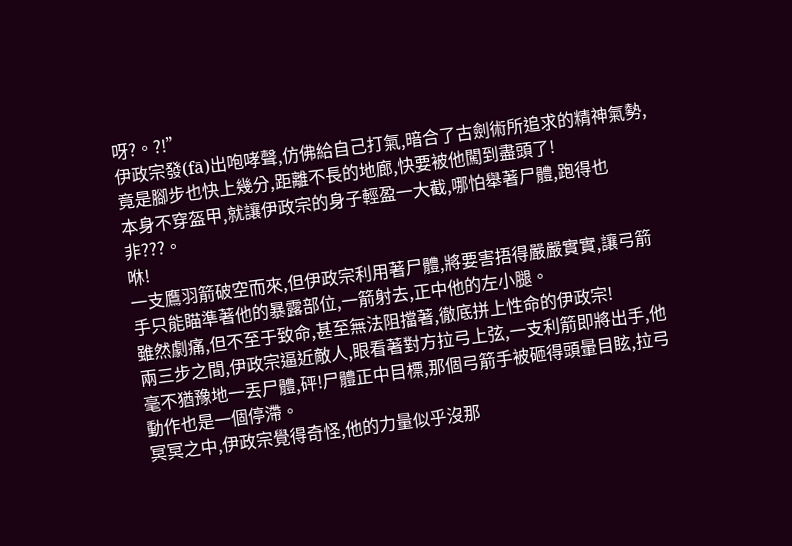呀?。?!”
伊政宗發(fā)出咆哮聲,仿佛給自己打氣,暗合了古劍術所追求的精神氣勢,竟是腳步也快上幾分,距離不長的地廊,快要被他闖到盡頭了!
本身不穿盔甲,就讓伊政宗的身子輕盈一大截,哪怕舉著尸體,跑得也非???。
咻!
一支鷹羽箭破空而來,但伊政宗利用著尸體,將要害捂得嚴嚴實實,讓弓箭手只能瞄準著他的暴露部位,一箭射去,正中他的左小腿。
雖然劇痛,但不至于致命,甚至無法阻擋著,徹底拼上性命的伊政宗!
兩三步之間,伊政宗逼近敵人,眼看著對方拉弓上弦,一支利箭即將出手,他毫不猶豫地一丟尸體,砰!尸體正中目標,那個弓箭手被砸得頭暈目眩,拉弓動作也是一個停滯。
冥冥之中,伊政宗覺得奇怪,他的力量似乎沒那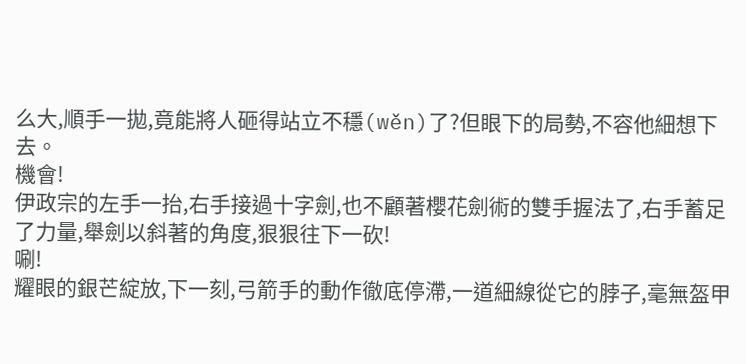么大,順手一拋,竟能將人砸得站立不穩(wěn)了?但眼下的局勢,不容他細想下去。
機會!
伊政宗的左手一抬,右手接過十字劍,也不顧著櫻花劍術的雙手握法了,右手蓄足了力量,舉劍以斜著的角度,狠狠往下一砍!
唰!
耀眼的銀芒綻放,下一刻,弓箭手的動作徹底停滯,一道細線從它的脖子,毫無盔甲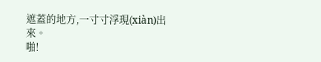遮蓋的地方,一寸寸浮現(xiàn)出來。
啪!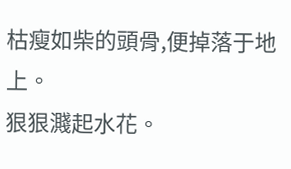枯瘦如柴的頭骨,便掉落于地上。
狠狠濺起水花。